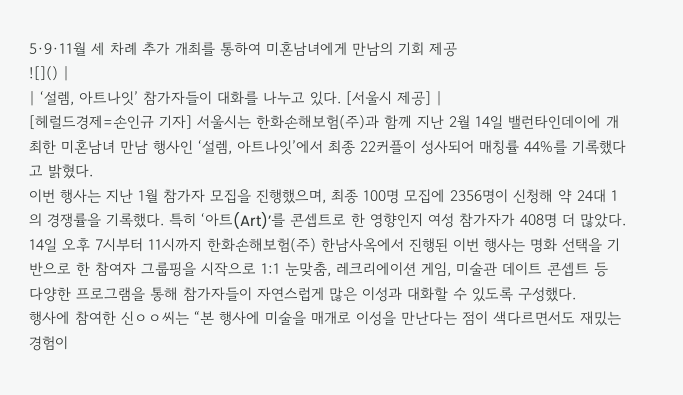5·9·11월 세 차례 추가 개최를 통하여 미혼남녀에게 만남의 기회 제공
![]() |
| ‘설렘, 아트나잇’ 참가자들이 대화를 나누고 있다. [서울시 제공] |
[헤럴드경제=손인규 기자] 서울시는 한화손해보험(주)과 함께 지난 2월 14일 밸런타인데이에 개최한 미혼남녀 만남 행사인 ‘설렘, 아트나잇’에서 최종 22커플이 성사되어 매칭률 44%를 기록했다고 밝혔다.
이번 행사는 지난 1월 참가자 모집을 진행했으며, 최종 100명 모집에 2356명이 신청해 약 24대 1의 경쟁률을 기록했다. 특히 ‘아트(Art)’를 콘셉트로 한 영향인지 여성 참가자가 408명 더 많았다.
14일 오후 7시부터 11시까지 한화손해보험(주) 한남사옥에서 진행된 이번 행사는 명화 선택을 기반으로 한 참여자 그룹핑을 시작으로 1:1 눈맞춤, 레크리에이션 게임, 미술관 데이트 콘셉트 등 다양한 프로그램을 통해 참가자들이 자연스럽게 많은 이성과 대화할 수 있도록 구성했다.
행사에 참여한 신ㅇㅇ씨는 “본 행사에 미술을 매개로 이성을 만난다는 점이 색다르면서도 재밌는 경험이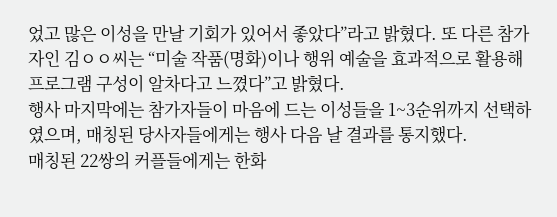었고 많은 이성을 만날 기회가 있어서 좋았다”라고 밝혔다. 또 다른 참가자인 김ㅇㅇ씨는 “미술 작품(명화)이나 행위 예술을 효과적으로 활용해 프로그램 구성이 알차다고 느꼈다”고 밝혔다.
행사 마지막에는 참가자들이 마음에 드는 이성들을 1~3순위까지 선택하였으며, 매칭된 당사자들에게는 행사 다음 날 결과를 통지했다.
매칭된 22쌍의 커플들에게는 한화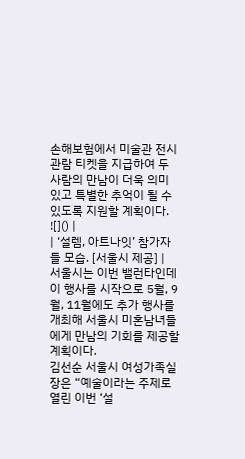손해보험에서 미술관 전시 관람 티켓을 지급하여 두 사람의 만남이 더욱 의미 있고 특별한 추억이 될 수 있도록 지원할 계획이다.
![]() |
| ‘설렘, 아트나잇’ 참가자들 모습. [서울시 제공] |
서울시는 이번 밸런타인데이 행사를 시작으로 5월, 9월, 11월에도 추가 행사를 개최해 서울시 미혼남녀들에게 만남의 기회를 제공할 계획이다.
김선순 서울시 여성가족실장은 “예술이라는 주제로 열린 이번 ‘설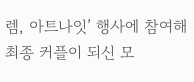렘, 아트나잇’ 행사에 참여해 최종 커플이 되신 모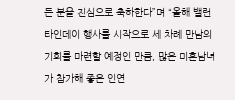든 분을 진심으로 축하한다”며 “올해 밸런타인데이 행사를 시작으로 세 차례 만남의 기회를 마련할 예정인 만큼, 많은 미혼남녀가 참가해 좋은 인연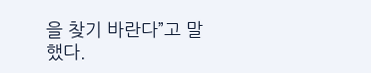을 찾기 바란다”고 말했다.